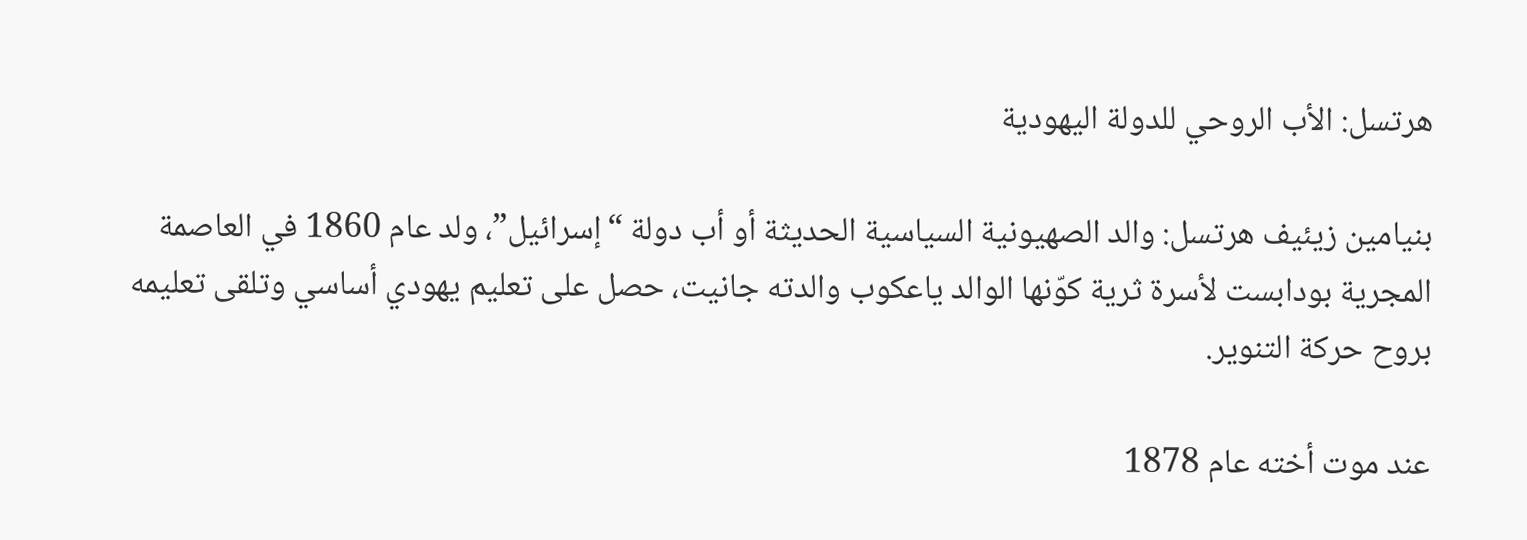هرتسل: الأب الروحي للدولة اليهودية

بنيامين زيئيف هرتسل: والد الصهيونية السياسية الحديثة أو أب دولة “إسرائيل”، ولد عام 1860 في العاصمة المجرية بودابست لأسرة ثرية كوّنها الوالد ياعكوب والدته جانيت، حصل على تعليم يهودي أساسي وتلقى تعليمه بروح حركة التنوير.

عند موت أخته عام 1878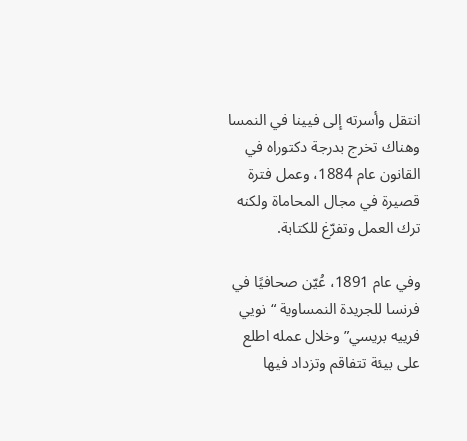انتقل وأسرته إلى فيينا في النمسا وهناك تخرج بدرجة دكتوراه في القانون عام 1884، وعمل فترة قصيرة في مجال المحاماة ولكنه ترك العمل وتفرّغ للكتابة.

وفي عام 1891، عُيّن صحافيًا في فرنسا للجريدة النمساوية “نويي فرييه بريسي” وخلال عمله اطلع على بيئة تتفاقم وتزداد فيها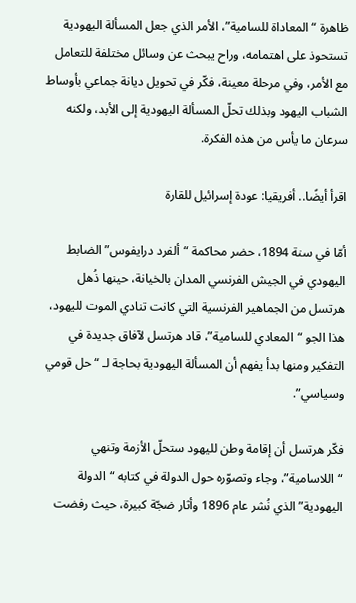ظاهرة “المعاداة للسامية”، الأمر الذي جعل المسألة اليهودية تستحوذ على اهتمامه، وراح يبحث عن وسائل مختلفة للتعامل مع الأمر، وفي مرحلة معينة، فكّر في تحويل ديانة جماعي بأوساط الشباب اليهود وبذلك تحلّ المسألة اليهودية إلى الأبد، ولكنه سرعان ما يأس من هذه الفكرة.

اقرأ أيضًا.. أفريقيا: عودة إسرائيل للقارة

أمّا في سنة 1894، حضر محاكمة “ألفرد درايفوس” الضابط اليهودي في الجيش الفرنسي المدان بالخيانة، حينها ذُهل هرتسل من الجماهير الفرنسية التي كانت تنادي الموت لليهود، هذا الجو “المعادي للسامية”، قاد هرتسل لآفاق جديدة في التفكير ومنها بدأ يفهم أن المسألة اليهودية بحاجة لـ “حل قومي وسياسي”.

فكّر هرتسل أن إقامة وطن لليهود ستحلّ الأزمة وتنهي “اللاسامية”، وجاء وتصوّره حول الدولة في كتابه “الدولة اليهودية” الذي نُشر عام 1896 وأثار ضجّة كبيرة، حيث رفضت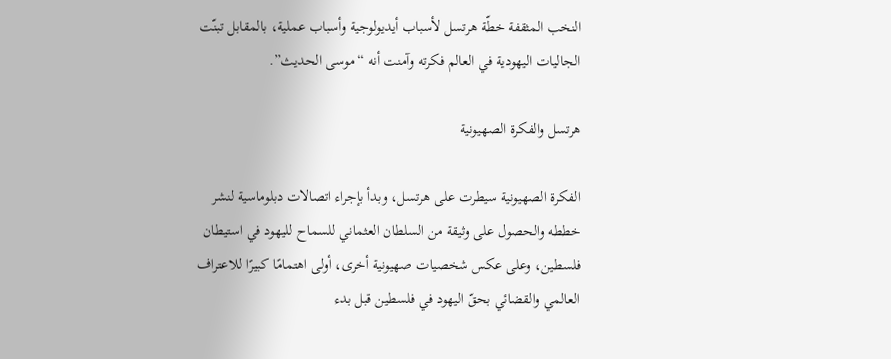النخب المثقفة خطّة هرتسل لأسباب أيديولوجية وأسباب عملية، بالمقابل تبنّت الجاليات اليهودية في العالم فكرته وآمنت أنه “موسى الحديث”.

هرتسل والفكرة الصهيونية

الفكرة الصهيونية سيطرت على هرتسل، وبدأ بإجراء اتصالات دبلوماسية لنشر خططه والحصول على وثيقة من السلطان العثماني للسماح لليهود في استيطان فلسطين، وعلى عكس شخصيات صهيونية أخرى، أولى اهتمامًا كبيرًا للاعتراف العالمي والقضائي بحقّ اليهود في فلسطين قبل بدء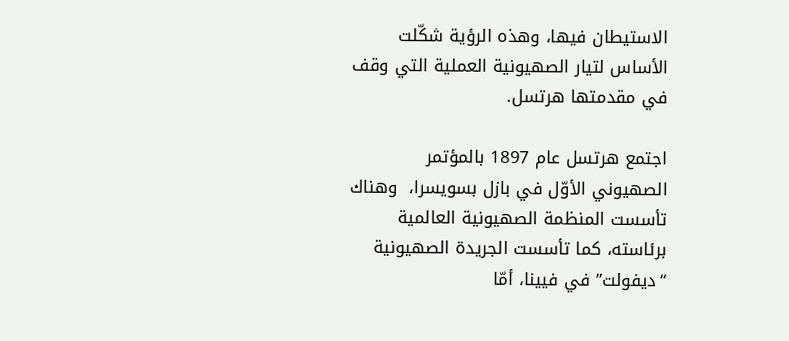الاستيطان فيها، وهذه الرؤية شكّلت الأساس لتيار الصهيونية العملية التي وقف في مقدمتها هرتسل.

اجتمع هرتسل عام 1897 بالمؤتمر الصهيوني الأوّل في بازل بسويسرا،  وهناك تأسست المنظمة الصهيونية العالمية برئاسته، كما تأسست الجريدة الصهيونية “ديفولت” في فيينا، أمّا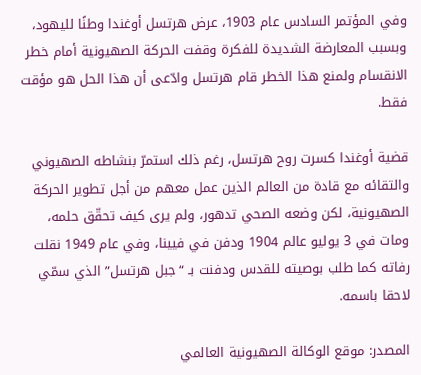وفي المؤتمر السادس عام 1903، عرض هرتسل أوغندا وطنًا لليهود، وبسبب المعارضة الشديدة للفكرة وقفت الحركة الصهيونية أمام خطر الانقسام ولمنع هذا الخطر قام هرتسل وادّعى أن هذا الحل هو مؤقت فقط.

قضية أوغندا كسرت روح هرتسل، رغم ذلك استمرّ بنشاطه الصهيوني والتقائه مع قادة من العالم الذين عمل معهم من أجل تطوير الحركة الصهيونية، لكن وضعه الصحي تدهور، ولم يرى كيف تحقّق حلمه، ومات في 3 يوليو عالم 1904 ودفن في فيينا، وفي عام 1949 نقلت رفاته كما طلب بوصيته للقدس ودفنت بـ “جبل هرتسل” الذي سمّي لاحقا باسمه.

المصدر: موقع الوكالة الصهيونية العالمي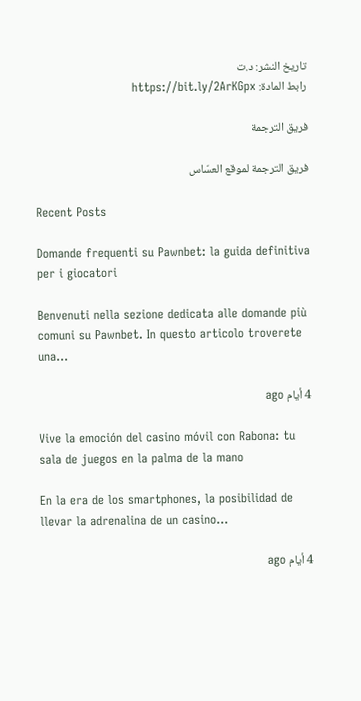تاريخ النشر: د.ت
رابط المادة: https://bit.ly/2ArKGpx

فريق الترجمة

فريق الترجمة لموقع العسّاس

Recent Posts

Domande frequenti su Pawnbet: la guida definitiva per i giocatori

Benvenuti nella sezione dedicata alle domande più comuni su Pawnbet. In questo articolo troverete una…

4 أيام ago

Vive la emoción del casino móvil con Rabona: tu sala de juegos en la palma de la mano

En la era de los smartphones, la posibilidad de llevar la adrenalina de un casino…

4 أيام ago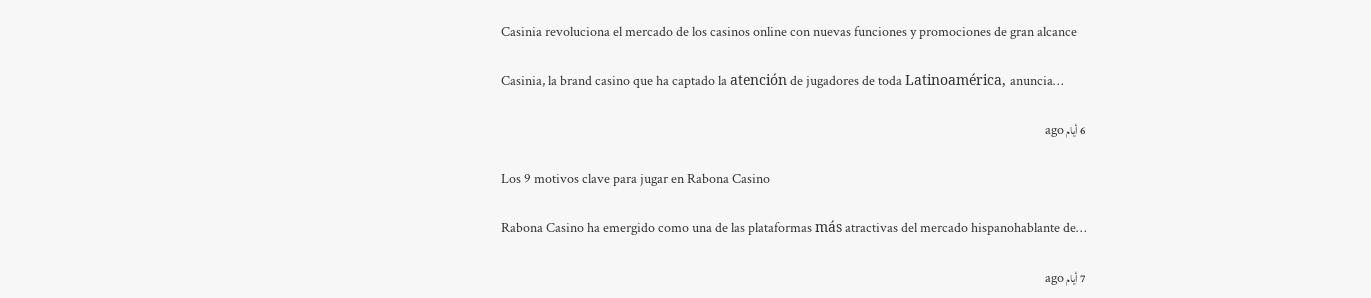Casinia revoluciona el mercado de los casinos online con nuevas funciones y promociones de gran alcance

Casinia, la brand casino que ha captado la atención de jugadores de toda Latinoamérica, anuncia…

6 أيام ago

Los 9 motivos clave para jugar en Rabona Casino

Rabona Casino ha emergido como una de las plataformas más atractivas del mercado hispanohablante de…

7 أيام ago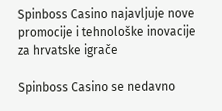Spinboss Casino najavljuje nove promocije i tehnološke inovacije za hrvatske igrače

Spinboss Casino se nedavno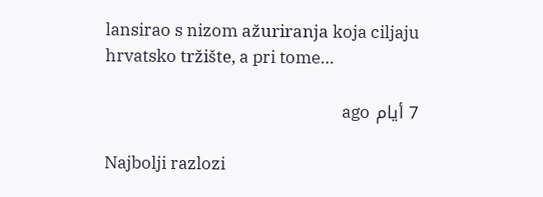lansirao s nizom ažuriranja koja ciljaju hrvatsko tržište, a pri tome…

7 أيام ago

Najbolji razlozi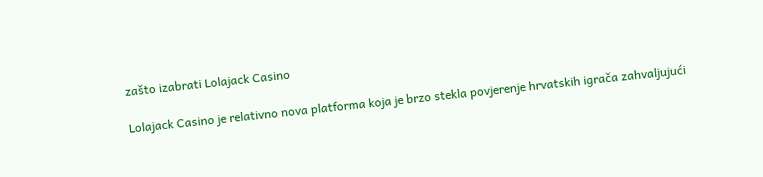zašto izabrati Lolajack Casino

Lolajack Casino je relativno nova platforma koja je brzo stekla povjerenje hrvatskih igrača zahvaljujući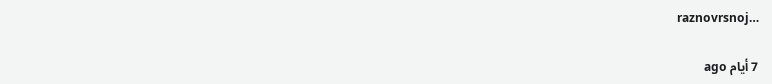raznovrsnoj…

7 أيام ago